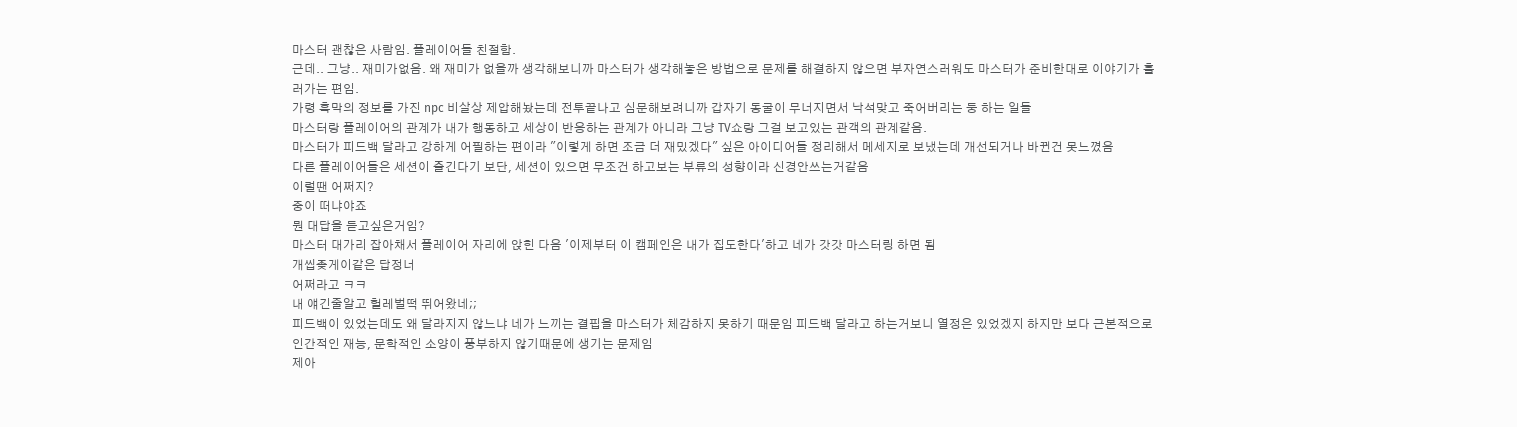마스터 괜찮은 사람임. 플레이어들 친절함.
근데.. 그냥.. 재미가없음. 왜 재미가 없을까 생각해보니까 마스터가 생각해놓은 방법으로 문제를 해결하지 않으면 부자연스러워도 마스터가 준비한대로 이야기가 흘러가는 편임.
가령 흑막의 정보를 가진 npc 비살상 제압해놨는데 전투끝나고 심문해보려니까 갑자기 동굴이 무너지면서 낙석맞고 죽어버리는 둥 하는 일들
마스터랑 플레이어의 관계가 내가 행동하고 세상이 반응하는 관계가 아니라 그냥 TV쇼랑 그걸 보고있는 관객의 관계같음.
마스터가 피드백 달라고 강하게 어필하는 편이라 "이렇게 하면 조금 더 재밌겠다" 싶은 아이디어들 정리해서 메세지로 보냈는데 개선되거나 바뀐건 못느꼈음
다른 플레이어들은 세션이 즐긴다기 보단, 세션이 있으면 무조건 하고보는 부류의 성향이라 신경안쓰는거같음
이럴땐 어쩌지?
중이 떠냐야죠
뭔 대답을 듣고싶은거임?
마스터 대가리 잡아채서 플레이어 자리에 앉힌 다음 '이제부터 이 캠페인은 내가 집도한다'하고 네가 갓갓 마스터링 하면 됨
개씹좆게이같은 답정너
어쩌라고 ㅋㅋ
내 얘긴줄알고 헐레벌떡 뛰어왔네;;
피드백이 있었는데도 왜 달라지지 않느냐 네가 느끼는 결핍을 마스터가 체감하지 못하기 때문임 피드백 달라고 하는거보니 열정은 있었겠지 하지만 보다 근본적으로 인간적인 재능, 문학적인 소양이 풍부하지 않기때문에 생기는 문제임
제아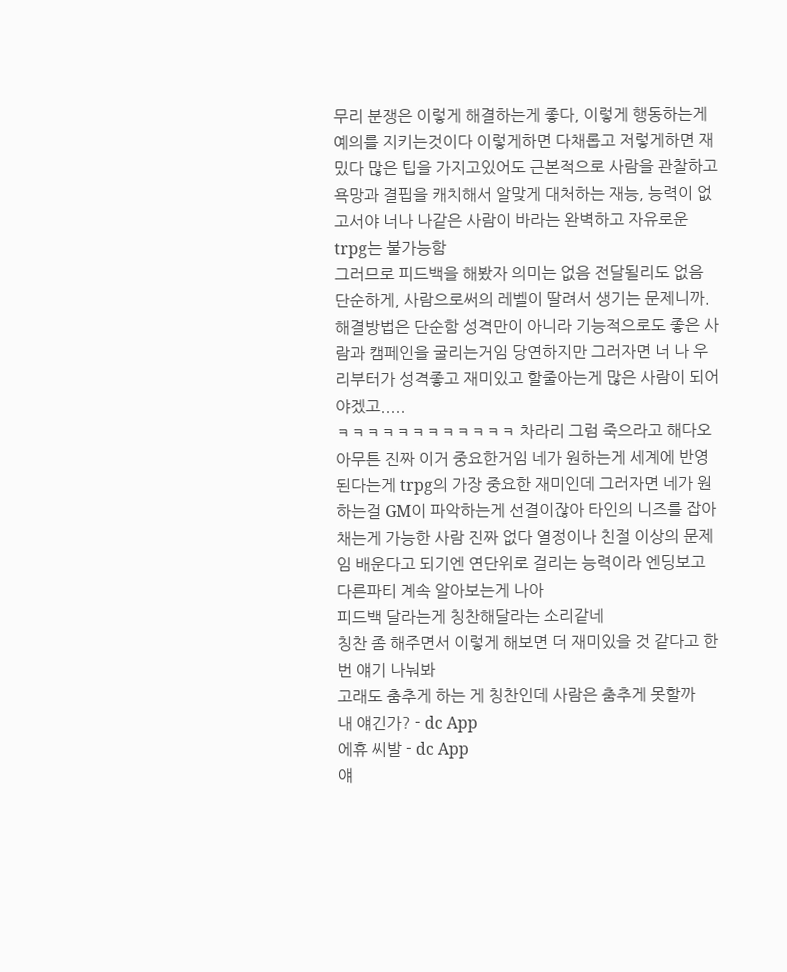무리 분쟁은 이렇게 해결하는게 좋다, 이렇게 행동하는게 예의를 지키는것이다 이렇게하면 다채롭고 저렇게하면 재밌다 많은 팁을 가지고있어도 근본적으로 사람을 관찰하고 욕망과 결핍을 캐치해서 알맞게 대처하는 재능, 능력이 없고서야 너나 나같은 사람이 바라는 완벽하고 자유로운 trpg는 불가능함
그러므로 피드백을 해봤자 의미는 없음 전달될리도 없음 단순하게, 사람으로써의 레벨이 딸려서 생기는 문제니까. 해결방법은 단순함 성격만이 아니라 기능적으로도 좋은 사람과 캠페인을 굴리는거임 당연하지만 그러자면 너 나 우리부터가 성격좋고 재미있고 할줄아는게 많은 사람이 되어야겠고.....
ㅋㅋㅋㅋㅋㅋㅋㅋㅋㅋㅋㅋ 차라리 그럼 죽으라고 해다오
아무튼 진짜 이거 중요한거임 네가 원하는게 세계에 반영된다는게 trpg의 가장 중요한 재미인데 그러자면 네가 원하는걸 GM이 파악하는게 선결이잖아 타인의 니즈를 잡아채는게 가능한 사람 진짜 없다 열정이나 친절 이상의 문제임 배운다고 되기엔 연단위로 걸리는 능력이라 엔딩보고 다른파티 계속 알아보는게 나아
피드백 달라는게 칭찬해달라는 소리같네
칭찬 좀 해주면서 이렇게 해보면 더 재미있을 것 같다고 한번 얘기 나눠봐
고래도 춤추게 하는 게 칭찬인데 사람은 춤추게 못할까
내 얘긴가? - dc App
에휴 씨발 - dc App
얘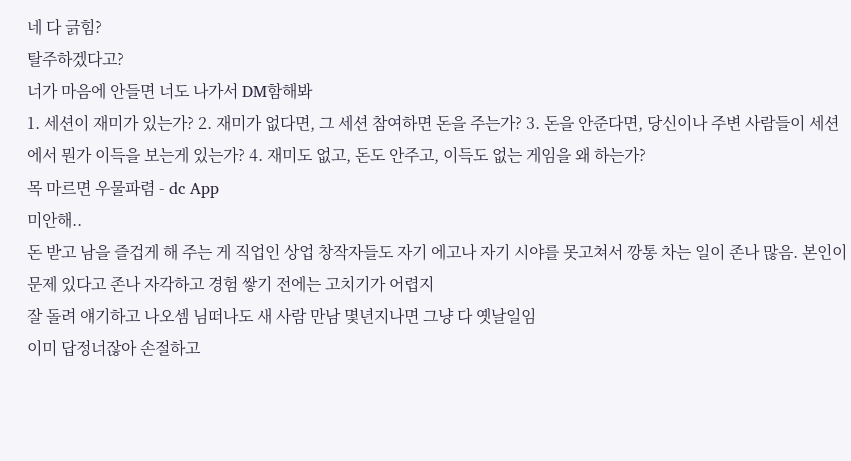네 다 긁힘?
탈주하겠다고?
너가 마음에 안들면 너도 나가서 DM함해봐
1. 세션이 재미가 있는가? 2. 재미가 없다면, 그 세션 참여하면 돈을 주는가? 3. 돈을 안준다면, 당신이나 주변 사람들이 세션에서 뭔가 이득을 보는게 있는가? 4. 재미도 없고, 돈도 안주고, 이득도 없는 게임을 왜 하는가?
목 마르면 우물파렴 - dc App
미안해..
돈 받고 남을 즐겁게 해 주는 게 직업인 상업 창작자들도 자기 에고나 자기 시야를 못고쳐서 깡통 차는 일이 존나 많음. 본인이 문제 있다고 존나 자각하고 경험 쌓기 전에는 고치기가 어렵지
잘 돌려 얘기하고 나오셈 님떠나도 새 사람 만남 몇년지나면 그냥 다 옛날일임
이미 답정너잖아 손절하고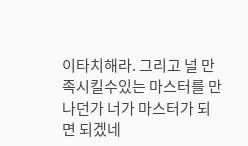이타치해라. 그리고 널 만족시킬수있는 마스터를 만나던가 너가 마스터가 되면 되겠네